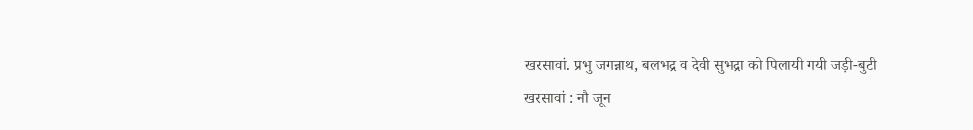खरसावां. प्रभु जगन्नाथ, बलभद्र व देवी सुभद्रा को पिलायी गयी जड़ी-बुटी
खरसावां : नौ जून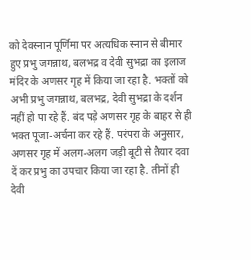को देवस्नान पूर्णिमा पर अत्यधिक स्नान से बीमार हुए प्रभु जगन्नाथ, बलभद्र व देवी सुभद्रा का इलाज मंदिर के अणसर गृह में किया जा रहा है. भक्तों को अभी प्रभु जगन्नाथ, बलभद्र, देवी सुभद्रा के दर्शन नहीं हो पा रहे हैं. बंद पड़े अणसर गृह के बाहर से ही भक्त पूजा-अर्चना कर रहे हैं. परंपरा के अनुसार, अणसर गृह में अलग-अलग जड़ी बूटी से तैयार दवा दें कर प्रभु का उपचार किया जा रहा है. तीनों ही देवी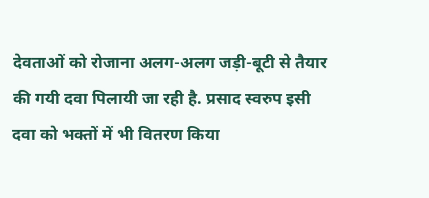देवताओं को रोजाना अलग-अलग जड़ी-बूटी से तैयार की गयी दवा पिलायी जा रही है. प्रसाद स्वरुप इसी दवा को भक्तों में भी वितरण किया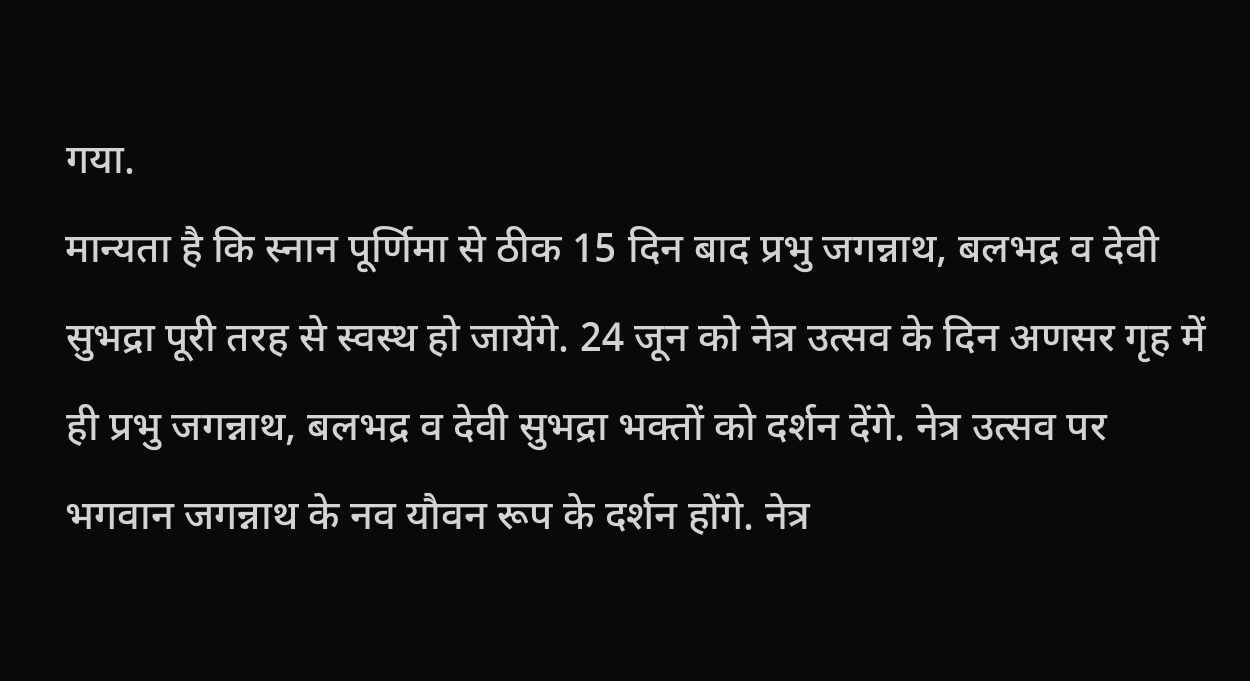गया.
मान्यता है कि स्नान पूर्णिमा से ठीक 15 दिन बाद प्रभु जगन्नाथ, बलभद्र व देवी सुभद्रा पूरी तरह से स्वस्थ हो जायेंगे. 24 जून को नेत्र उत्सव के दिन अणसर गृह में ही प्रभु जगन्नाथ, बलभद्र व देवी सुभद्रा भक्तों को दर्शन देंगे. नेत्र उत्सव पर भगवान जगन्नाथ के नव यौवन रूप के दर्शन होंगे. नेत्र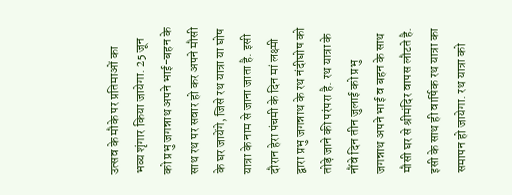उत्सव के मौके पर प्रतिमाओं का भव्य शृंगार किया जायेगा. 25 जून को प्रभु जगन्नाथ अपने भाई-बहन के साथ रथ पर सवार हो कर अपने मौसी के घर जायेंगे, जिसे रथ यात्रा या घोष यात्रा के नाम से जाना जाता है. इसी दौरान हेरा पंचमी के दिन मां लक्ष्मी द्वारा प्रभु जगन्नाथ के रथ नंदीघोष को तोड़े जाने की परंपरा है. रथ यात्रा के नौंवे दिन तीन जुलाई को प्रभु जगन्नाथ अपने भाई व बहन के साथ मौसी घर से श्रीमंदिर वापस लौटते है. इसी के साथ ही वार्षिक रथ यात्रा का समापन हो जायेगा. रथ यात्रा को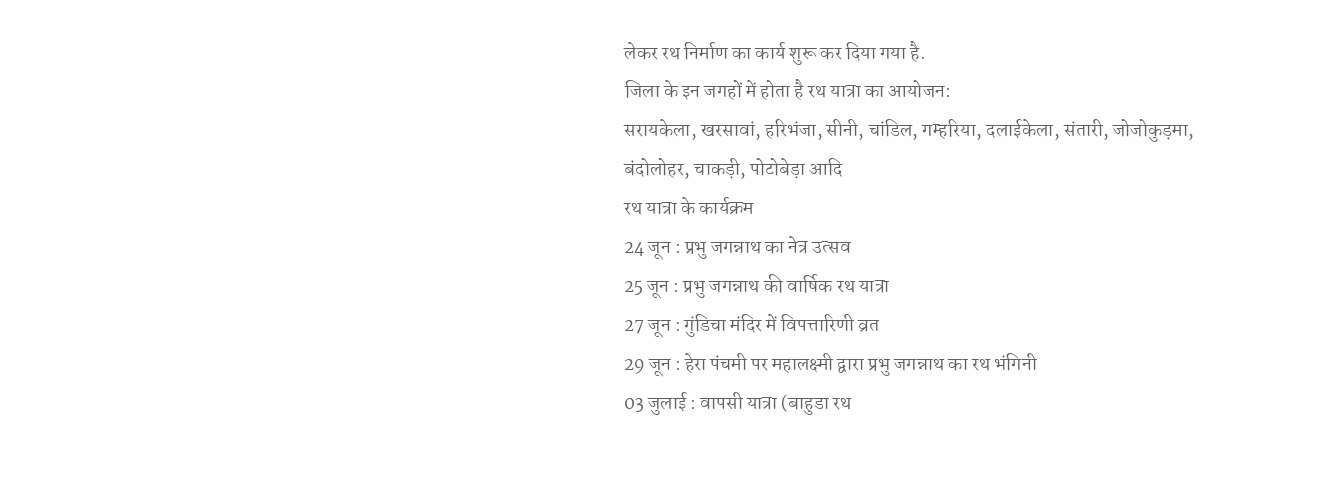लेकर रथ निर्माण का कार्य शुरू कर दिया गया है.
जिला के इन जगहों में होता है रथ यात्रा का आयोजन:
सरायकेला, खरसावां, हरिभंजा, सीनी, चांडिल, गम्हरिया, दलाईकेला, संतारी, जोजोकुड़मा, बंदोलोहर, चाकड़ी, पोटोबेड़ा आदि
रथ यात्रा के कार्यक्रम
24 जून : प्रभु जगन्नाथ का नेत्र उत्सव
25 जून : प्रभु जगन्नाथ की वार्षिक रथ यात्रा
27 जून : गुंडिचा मंदिर में विपत्तारिणी व्रत
29 जून : हेरा पंचमी पर महालक्ष्मी द्वारा प्रभु जगन्नाथ का रथ भंगिनी
03 जुलाई : वापसी यात्रा (बाहुडा रथ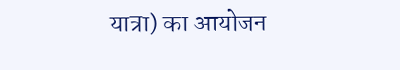यात्रा) का आयोजन